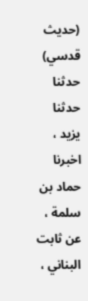(حديث قدسي) حدثنا حدثنا يزيد ، اخبرنا حماد بن سلمة ، عن ثابت البناني ،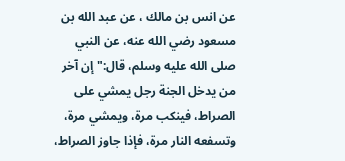عن انس بن مالك ، عن عبد الله بن مسعود رضي الله عنه، عن النبي صلى الله عليه وسلم، قال:" إن آخر من يدخل الجنة رجل يمشي على الصراط، فينكب مرة، ويمشي مرة، وتسفعه النار مرة، فإذا جاوز الصراط،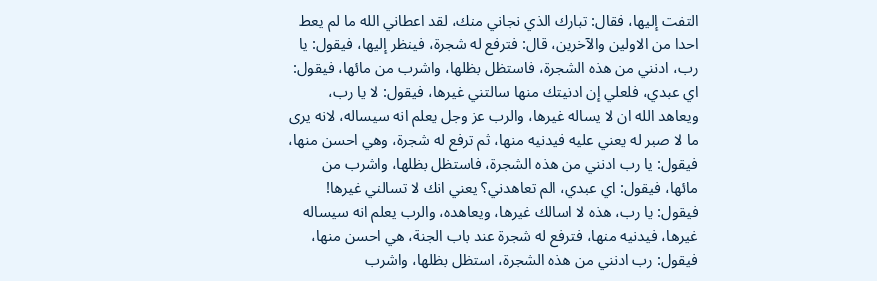التفت إليها، فقال: تبارك الذي نجاني منك، لقد اعطاني الله ما لم يعط احدا من الاولين والآخرين، قال: فترفع له شجرة، فينظر إليها، فيقول: يا رب، ادنني من هذه الشجرة، فاستظل بظلها، واشرب من مائها، فيقول: اي عبدي، فلعلي إن ادنيتك منها سالتني غيرها، فيقول: لا يا رب، ويعاهد الله ان لا يساله غيرها، والرب عز وجل يعلم انه سيساله، لانه يرى ما لا صبر له يعني عليه فيدنيه منها، ثم ترفع له شجرة، وهي احسن منها، فيقول: يا رب ادنني من هذه الشجرة، فاستظل بظلها، واشرب من مائها، فيقول: اي عبدي، الم تعاهدني؟ يعني انك لا تسالني غيرها! فيقول: يا رب، هذه لا اسالك غيرها، ويعاهده، والرب يعلم انه سيساله غيرها، فيدنيه منها، فترفع له شجرة عند باب الجنة، هي احسن منها، فيقول: رب ادنني من هذه الشجرة، استظل بظلها، واشرب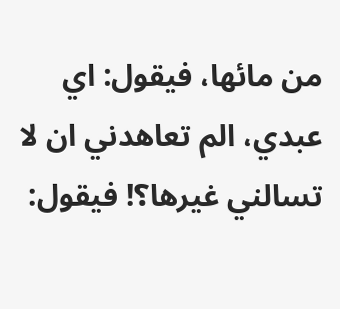من مائها، فيقول: اي عبدي، الم تعاهدني ان لا تسالني غيرها؟! فيقول: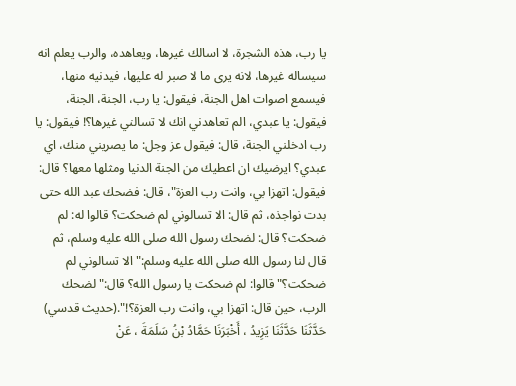يا رب، هذه الشجرة، لا اسالك غيرها، ويعاهده، والرب يعلم انه سيساله غيرها، لانه يرى ما لا صبر له عليها، فيدنيه منها، فيسمع اصوات اهل الجنة، فيقول: يا رب، الجنة، الجنة، فيقول: يا عبدي، الم تعاهدني انك لا تسالني غيرها؟! فيقول: يا رب ادخلني الجنة، قال: فيقول عز وجل: ما يصريني منك، اي عبدي؟ ايرضيك ان اعطيك من الجنة الدنيا ومثلها معها؟ قال: فيقول: اتهزا بي، وانت رب العزة"، قال: فضحك عبد الله حتى بدت نواجذه، ثم قال: الا تسالوني لم ضحكت؟ قالوا له: لم ضحكت؟ قال: لضحك رسول الله صلى الله عليه وسلم، ثم قال لنا رسول الله صلى الله عليه وسلم:" الا تسالوني لم ضحكت؟" قالوا: لم ضحكت يا رسول الله؟ قال:" لضحك الرب، حين قال: اتهزا بي، وانت رب العزة؟!".(حديث قدسي) حَدَّثَنَا حَدَّثَنَا يَزِيدُ ، أَخْبَرَنَا حَمَّادُ بْنُ سَلَمَةَ ، عَنْ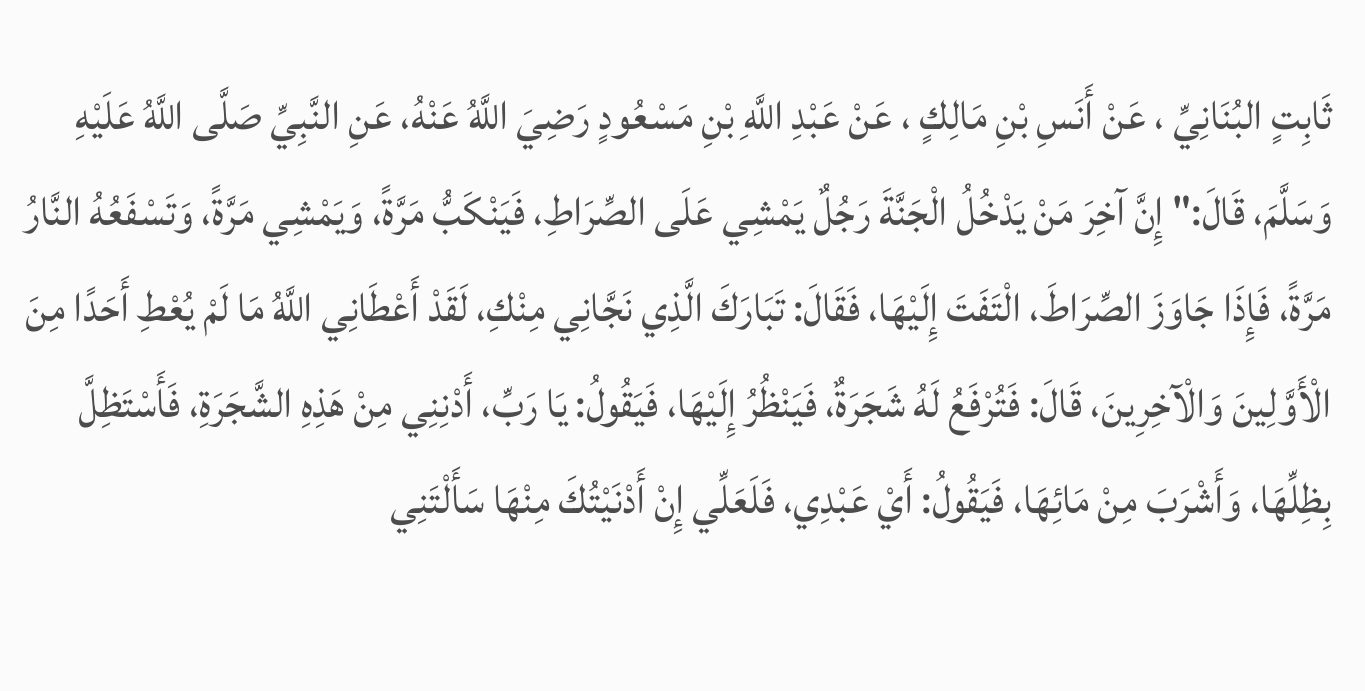ثَابِتٍ البُنَانِيِّ ، عَنْ أَنَسِ بْنِ مَالِكٍ ، عَنْ عَبْدِ اللَّهِ بْنِ مَسْعُودٍ رَضِيَ اللَّهُ عَنْهُ، عَنِ النَّبِيِّ صَلَّى اللَّهُ عَلَيْهِ وَسَلَّمَ، قَالَ:" إِنَّ آخِرَ مَنْ يَدْخُلُ الْجَنَّةَ رَجُلٌ يَمْشِي عَلَى الصِّرَاطِ، فَيَنْكَبُّ مَرَّةً، وَيَمْشِي مَرَّةً، وَتَسْفَعُهُ النَّارُ مَرَّةً، فَإِذَا جَاوَزَ الصِّرَاطَ، الْتَفَتَ إِلَيْهَا، فَقَالَ: تَبَارَكَ الَّذِي نَجَّانِي مِنْكِ، لَقَدْ أَعْطَانِي اللَّهُ مَا لَمْ يُعْطِ أَحَدًا مِنَ الْأَوَّلِينَ وَالْآخِرِينَ، قَالَ: فَتُرْفَعُ لَهُ شَجَرَةٌ، فَيَنْظُرُ إِلَيْهَا، فَيَقُولُ: يَا رَبِّ، أَدْنِنِي مِنْ هَذِهِ الشَّجَرَةِ، فَأَسْتَظِلَّ بِظِلِّهَا، وَأَشْرَبَ مِنْ مَائِهَا، فَيَقُولُ: أَيْ عَبْدِي، فَلَعَلِّي إِنْ أَدْنَيْتُكَ مِنْهَا سَأَلْتَنِي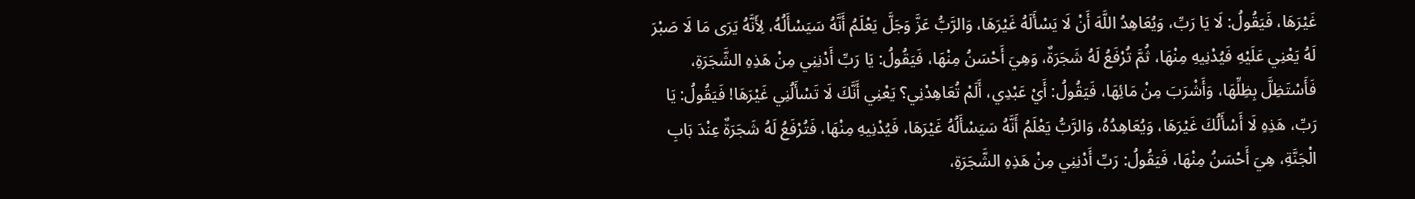غَيْرَهَا، فَيَقُولُ: لَا يَا رَبِّ، وَيُعَاهِدُ اللَّهَ أَنْ لَا يَسْأَلَهُ غَيْرَهَا، وَالرَّبُّ عَزَّ وَجَلَّ يَعْلَمُ أَنَّهُ سَيَسْأَلُهُ، لِأَنَّهُ يَرَى مَا لَا صَبْرَ لَهُ يَعْنِي عَلَيْهِ فَيُدْنِيهِ مِنْهَا، ثُمَّ تُرْفَعُ لَهُ شَجَرَةٌ، وَهِيَ أَحْسَنُ مِنْهَا، فَيَقُولُ: يَا رَبِّ أَدْنِنِي مِنْ هَذِهِ الشَّجَرَةِ، فَأَسْتَظِلَّ بِظِلِّهَا، وَأَشْرَبَ مِنْ مَائِهَا، فَيَقُولُ: أَيْ عَبْدِي، أَلَمْ تُعَاهِدْنِي؟ يَعْنِي أَنَّكَ لَا تَسْأَلُنِي غَيْرَهَا! فَيَقُولُ: يَا رَبِّ، هَذِهِ لَا أَسْأَلُكَ غَيْرَهَا، وَيُعَاهِدُهُ، وَالرَّبُّ يَعْلَمُ أَنَّهُ سَيَسْأَلُهُ غَيْرَهَا، فَيُدْنِيهِ مِنْهَا، فَتُرْفَعُ لَهُ شَجَرَةٌ عِنْدَ بَابِ الْجَنَّةِ، هِيَ أَحْسَنُ مِنْهَا، فَيَقُولُ: رَبِّ أَدْنِنِي مِنْ هَذِهِ الشَّجَرَةِ،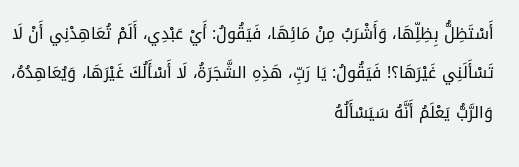أَسْتَظِلُّ بِظِلِّهَا، وَأَشْرَبُ مِنْ مَائِهَا، فَيَقُولُ: أَيْ عَبْدِي، أَلَمْ تُعَاهِدْنِي أَنْ لَا تَسْأَلَنِي غَيْرَهَا؟! فَيَقُولُ: يَا رَبِّ، هَذِهِ الشَّجَرَةُ، لَا أَسْأَلُكَ غَيْرَهَا، وَيُعَاهِدُهُ، وَالرَّبُّ يَعْلَمُ أَنَّهُ سَيَسْأَلُهُ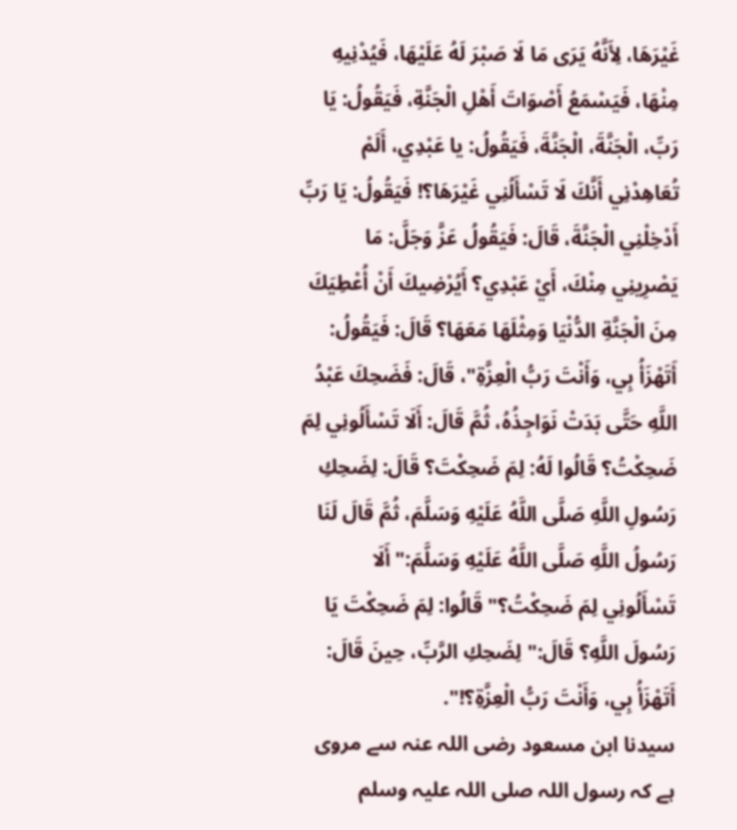غَيْرَهَا، لِأَنَّهُ يَرَى مَا لَا صَبْرَ لَهُ عَلَيْهَا، فَيُدْنِيهِ مِنْهَا، فَيَسْمَعُ أَصْوَاتَ أَهْلِ الْجَنَّةِ، فَيَقُولُ: يَا رَبِّ، الْجَنَّةَ، الْجَنَّةَ، فَيَقُولُ: يا عَبْدِي، أَلَمْ تُعَاهِدْنِي أَنَّكَ لَا تَسْأَلُنِي غَيْرَهَا؟! فَيَقُولُ: يَا رَبِّ أَدْخِلْنِي الْجَنَّةَ، قَالَ: فَيَقُولُ عَزَّ وَجَلَّ: مَا يَصْرِينِي مِنْكَ، أَيْ عَبْدِي؟ أَيُرْضِيكَ أَنْ أُعْطِيَكَ مِنَ الْجَنَّةِ الدُّنْيَا وَمِثْلَهَا مَعَهَا؟ قَالَ: فَيَقُولُ: أَتَهْزَأُ بِي، وَأَنْتَ رَبُّ الْعِزَّةِ"، قَالَ: فَضَحِكَ عَبْدُ اللَّهِ حَتَّى بَدَتْ نَوَاجِذُهُ، ثُمَّ قَالَ: أَلَا تَسْأَلُونِي لِمَ ضَحِكْتُ؟ قَالُوا لَهُ: لِمَ ضَحِكْتَ؟ قَالَ: لِضَحِكِ رَسُولِ اللَّهِ صَلَّى اللَّهُ عَلَيْهِ وَسَلَّمَ، ثُمَّ قَالَ لَنَا رَسُولُ اللَّهِ صَلَّى اللَّهُ عَلَيْهِ وَسَلَّمَ:" أَلَا تَسْأَلُونِي لِمَ ضَحِكْتُ؟" قَالُوا: لِمَ ضَحِكْتَ يَا رَسُولَ اللَّهِ؟ قَالَ:" لِضَحِكِ الرَّبِّ، حِينَ قَالَ: أَتَهْزَأُ بِي، وَأَنْتَ رَبُّ الْعِزَّةِ؟!".
سیدنا ابن مسعود رضی اللہ عنہ سے مروی ہے کہ رسول اللہ صلی اللہ علیہ وسلم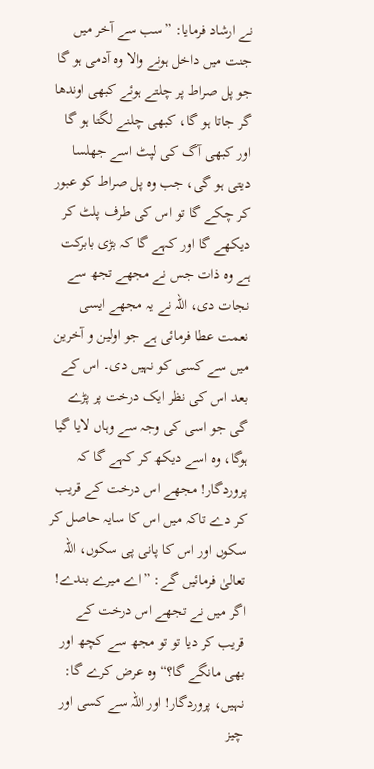نے ارشاد فرمایا: ”سب سے آخر میں جنت میں داخل ہونے والا وہ آدمی ہو گا جو پل صراط پر چلتے ہوئے کبھی اوندھا گر جاتا ہو گا، کبھی چلنے لگتا ہو گا اور کبھی آگ کی لپٹ اسے جھلسا دیتی ہو گی، جب وہ پل صراط کو عبور کر چکے گا تو اس کی طرف پلٹ کر دیکھے گا اور کہے گا کہ بڑی بابرکت ہے وہ ذات جس نے مجھے تجھ سے نجات دی، اللہ نے یہ مجھے ایسی نعمت عطا فرمائی ہے جو اولین و آخرین میں سے کسی کو نہیں دی۔ اس کے بعد اس کی نظر ایک درخت پر پڑے گی جو اسی کی وجہ سے وہاں لایا گیا ہوگا، وہ اسے دیکھ کر کہے گا کہ پروردگار! مجھے اس درخت کے قریب کر دے تاکہ میں اس کا سایہ حاصل کر سکوں اور اس کا پانی پی سکوں، اللہ تعالیٰ فرمائیں گے: ”اے میرے بندے! اگر میں نے تجھے اس درخت کے قریب کر دیا تو تو مجھ سے کچھ اور بھی مانگے گا؟“ وہ عرض کرے گا: نہیں، پروردگار! اور اللہ سے کسی اور چیز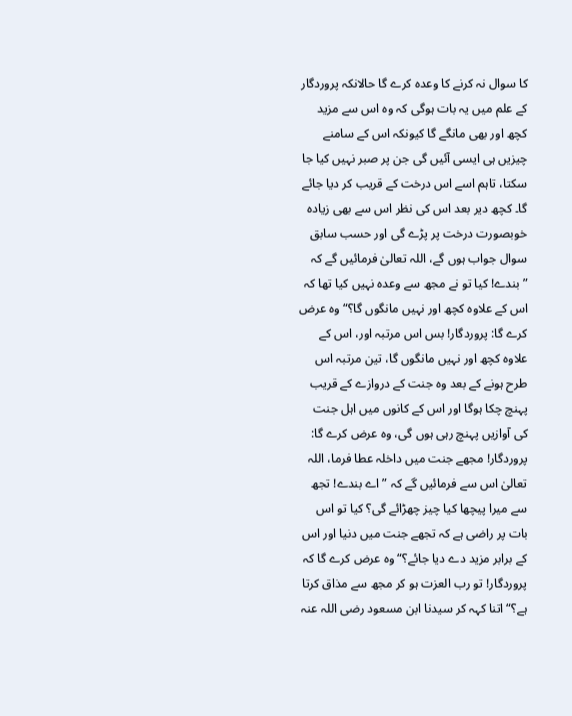کا سوال نہ کرنے کا وعدہ کرے گا حالانکہ پروردگار کے علم میں یہ بات ہوگی کہ وہ اس سے مزید کچھ اور بھی مانگے گا کیونکہ اس کے سامنے چیزیں ہی ایسی آئیں گی جن پر صبر نہیں کیا جا سکتا، تاہم اسے اس درخت کے قریب کر دیا جائے گا۔ کچھ دیر بعد اس کی نظر اس سے بھی زیادہ خوبصورت درخت پر پڑے گی اور حسب سابق سوال جواب ہوں گے، اللہ تعالیٰ فرمائیں گے کہ ”بندے! کیا تو نے مجھ سے وعدہ نہیں کیا تھا کہ اس کے علاوہ کچھ اور نہیں مانگوں گا؟“ وہ عرض کرے گا: پروردگار! بس اس مرتبہ اور، اس کے علاوہ کچھ اور نہیں مانگوں گا، تین مرتبہ اس طرح ہونے کے بعد وہ جنت کے دروازے کے قریب پہنچ چکا ہوگا اور اس کے کانوں میں اہل جنت کی آوازیں پہنچ رہی ہوں گی، وہ عرض کرے گا: پروردگار! مجھے جنت میں داخلہ عطا فرما، اللہ تعالیٰ اس سے فرمائیں گے کہ ”اے بندے! تجھ سے میرا پیچھا کیا چیز چھڑائے گی؟ کیا تو اس بات پر راضی ہے کہ تجھے جنت میں دنیا اور اس کے برابر مزید دے دیا جائے؟“ وہ عرض کرے گا کہ پروردگار! تو رب العزت ہو کر مجھ سے مذاق کرتا ہے؟“ اتنا کہہ کر سیدنا ابن مسعود رضی اللہ عنہ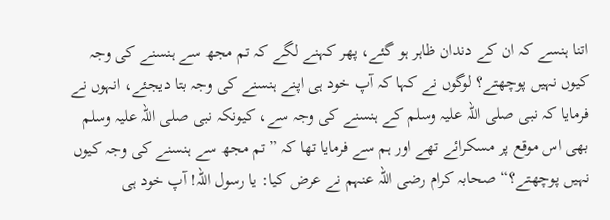اتنا ہنسے کہ ان کے دندان ظاہر ہو گئے، پھر کہنے لگے کہ تم مجھ سے ہنسنے کی وجہ کیوں نہیں پوچھتے؟ لوگوں نے کہا کہ آپ خود ہی اپنے ہنسنے کی وجہ بتا دیجئے، انہوں نے فرمایا کہ نبی صلی اللہ علیہ وسلم کے ہنسنے کی وجہ سے، کیونکہ نبی صلی اللہ علیہ وسلم بھی اس موقع پر مسکرائے تھے اور ہم سے فرمایا تھا کہ ”تم مجھ سے ہنسنے کی وجہ کیوں نہیں پوچھتے؟“ صحابہ کرام رضی اللہ عنہم نے عرض کیا: یا رسول اللہ! آپ خود ہی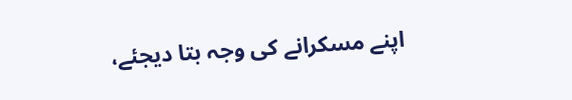اپنے مسکرانے کی وجہ بتا دیجئے،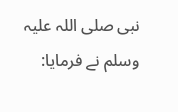نبی صلی اللہ علیہ وسلم نے فرمایا: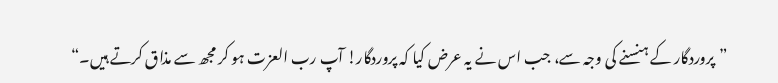”پروردگار کے ہنسنے کی وجہ سے، جب اس نے یہ عرض کیا کہ پروردگار! آپ رب العزت ہو کر مجھ سے مذاق کرتے ہیں۔“